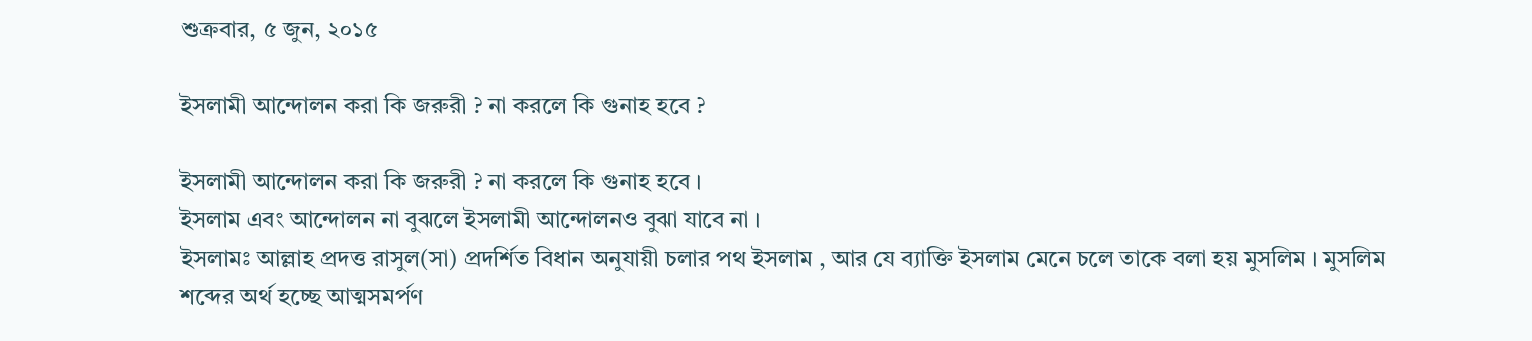শুক্রবার, ৫ জুন, ২০১৫

ইসলামী আন্দোলন করা কি জরুরী ? না করলে কি গুনাহ হবে ?

ইসলামী আন্দোলন করা কি জরুরী ? না করলে কি গুনাহ হবে ।
ইসলাম এবং আন্দোলন না বুঝলে ইসলামী আন্দোলনও বুঝা যাবে না ।
ইসলামঃ আল্লাহ প্রদত্ত রাসুল(সা) প্রদর্শিত বিধান অনুযায়ী চলার পথ ইসলাম , আর যে ব্যাক্তি ইসলাম মেনে চলে তাকে বলা হয় মুসলিম । মুসলিম শব্দের অর্থ হচ্ছে আত্মসমর্পণ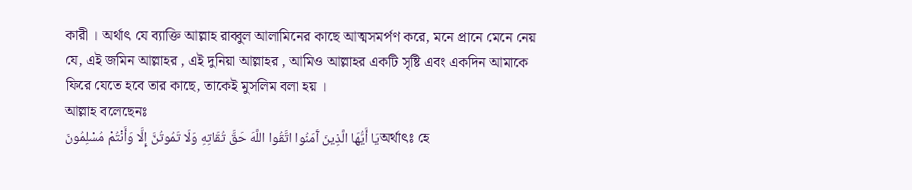কারী । অর্থাৎ যে ব্যাক্তি আল্লাহ রাব্বুল আলামিনের কাছে আত্মসমর্পণ করে, মনে প্রানে মেনে নেয় যে, এই জমিন আল্লাহর , এই দুনিয়া আল্লাহর , আমিও আল্লাহর একটি সৃষ্টি এবং একদিন আমাকে ফিরে যেতে হবে তার কাছে, তাকেই মুসলিম বলা হয় ।
আল্লাহ বলেছেনঃ
يَا أَيُّهَا الَّذِينَ آَمَنُوا اتَّقُوا اللَّهَ حَقَّ تُقَاتِهِ وَلَا تَمُوتُنَّ إِلَّا وَأَنْتُمْ مُسْلِمُونَঅর্থাৎঃ হে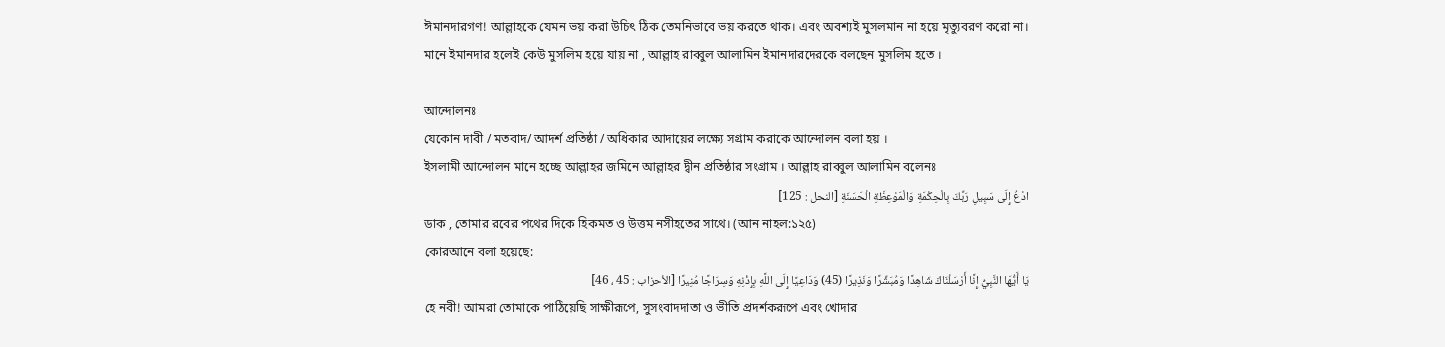ঈমানদারগণ! আল্লাহকে যেমন ভয় করা উচিৎ ঠিক তেমনিভাবে ভয় করতে থাক। এবং অবশ্যই মুসলমান না হয়ে মৃত্যুবরণ করো না।
মানে ইমানদার হলেই কেউ মুসলিম হয়ে যায় না , আল্লাহ রাব্বুল আলামিন ইমানদারদেরকে বলছেন মুসলিম হতে ।

আন্দোলনঃ
যেকোন দাবী / মতবাদ/ আদর্শ প্রতিষ্ঠা / অধিকার আদায়ের লক্ষ্যে সগ্রাম করাকে আন্দোলন বলা হয় ।
ইসলামী আন্দোলন মানে হচ্ছে আল্লাহর জমিনে আল্লাহর দ্বীন প্রতিষ্ঠার সংগ্রাম । আল্লাহ রাব্বুল আলামিন বলেনঃ
ادْعُ إِلَى سَبِيلِ رَبِّكَ بِالْحِكْمَةِ وَالْمَوْعِظَةِ الْحَسَنَةِ [النحل : 125]
ডাক , তোমার রবের পথের দিকে হিকমত ও উত্তম নসীহতের সাথে। (আন নাহল:১২৫)
কোরআনে বলা হয়েছে:
يَا أَيُّهَا النَّبِيُّ إِنَّا أَرْسَلْنَاكَ شَاهِدًا وَمُبَشِّرًا وَنَذِيرًا (45) وَدَاعِيًا إِلَى اللَّهِ بِإِذْنِهِ وَسِرَاجًا مُنِيرًا [الأحزاب : 45 ، 46]
হে নবী! আমরা তোমাকে পাঠিয়েছি সাক্ষীরূপে, সুসংবাদদাতা ও ভীতি প্রদর্শকরূপে এবং খোদার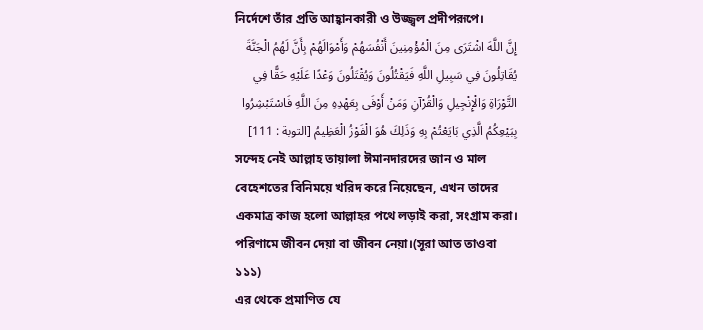নির্দেশে তাঁর প্রতি আহ্বানকারী ও উজ্জ্বল প্রদীপরূপে।
إِنَّ اللَّهَ اشْتَرَى مِنَ الْمُؤْمِنِينَ أَنْفُسَهُمْ وَأَمْوَالَهُمْ بِأَنَّ لَهُمُ الْجَنَّةَ يُقَاتِلُونَ فِي سَبِيلِ اللَّهِ فَيَقْتُلُونَ وَيُقْتَلُونَ وَعْدًا عَلَيْهِ حَقًّا فِي التَّوْرَاةِ وَالْإِنْجِيلِ وَالْقُرْآنِ وَمَنْ أَوْفَى بِعَهْدِهِ مِنَ اللَّهِ فَاسْتَبْشِرُوا بِبَيْعِكُمُ الَّذِي بَايَعْتُمْ بِهِ وَذَلِكَ هُوَ الْفَوْزُ الْعَظِيمُ [التوبة : 111]
সন্দেহ নেই আল্লাহ তায়ালা ঈমানদারদের জান ও মাল বেহেশতের বিনিময়ে খরিদ করে নিয়েছেন, এখন তাদের একমাত্র কাজ হলো আল্লাহর পথে লড়াই করা, সংগ্রাম করা। পরিণামে জীবন দেয়া বা জীবন নেয়া।(সূরা আত তাওবা ১১১)
এর থেকে প্রমাণিত যে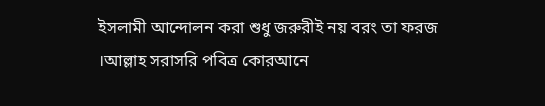ইসলামী আন্দোলন করা শুধু জরুরীই নয় বরং তা ফরজ ।আল্লাহ সরাসরি পবিত্র কোরআনে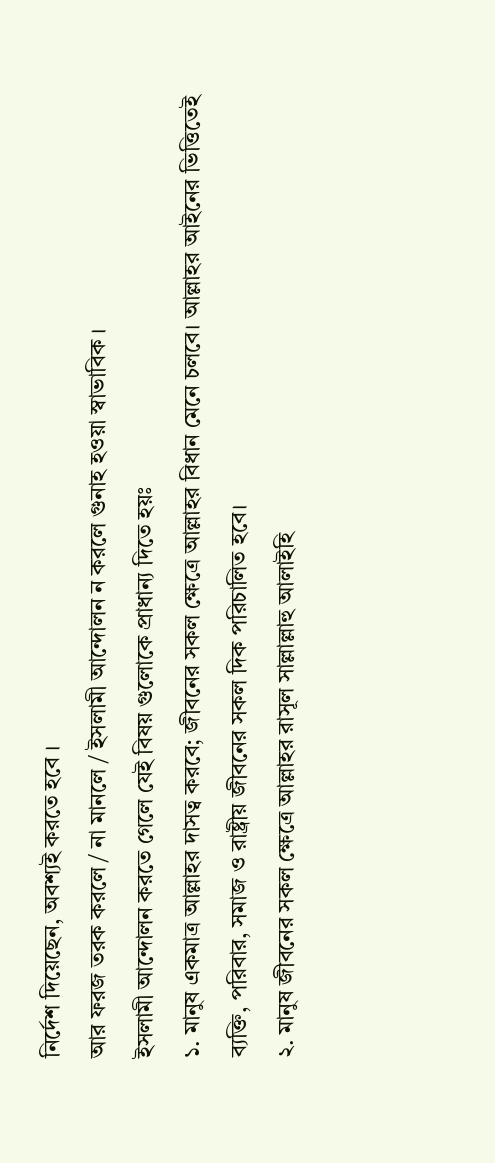নির্দেশ দিয়েছেন, অবশ্যই করতে হবে ।
আর ফরজ তরক করলে / না মানলে / ইসলামী আন্দোলন ন করলে গুনাহ হওয়া স্বাভাবিক ।
ইসলামী আন্দোলন করতে গেলে যেই বিষয় গুলোকে প্রাধান্য দিতে হয়ঃ
১. মানুষ একমাত্র আল্লাহর দাসত্ব করবে; জীবনের সকল ক্ষেত্রে আল্লাহর বিধান মেনে চলবে। আল্লাহর আইনের ভিত্তিতেই ব্যক্তি, পরিবার, সমাজ ও রাষ্ট্রীয় জীবনের সকল দিক পরিচালিত হবে।
২. মানুষ জীবনের সকল ক্ষেত্রে আল্লাহর রাসূল সাল্লাল্লাহু আলাইহি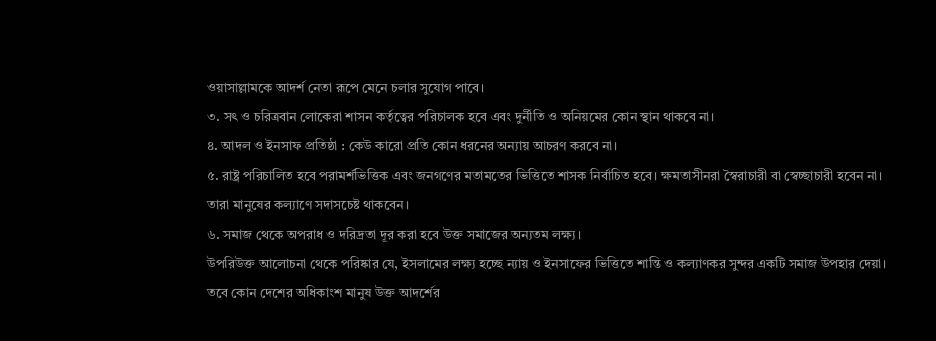ওয়াসাল্লামকে আদর্শ নেতা রূপে মেনে চলার সুযোগ পাবে।
৩. সৎ ও চরিত্রবান লোকেরা শাসন কর্তৃত্বের পরিচালক হবে এবং দুর্নীতি ও অনিয়মের কোন স্থান থাকবে না।
৪. আদল ও ইনসাফ প্রতিষ্ঠা : কেউ কারো প্রতি কোন ধরনের অন্যায় আচরণ করবে না।
৫. রাষ্ট্র পরিচালিত হবে পরামর্শভিত্তিক এবং জনগণের মতামতের ভিত্তিতে শাসক নির্বাচিত হবে। ক্ষমতাসীনরা স্বৈরাচারী বা স্বেচ্ছাচারী হবেন না। তারা মানুষের কল্যাণে সদাসচেষ্ট থাকবেন।
৬. সমাজ থেকে অপরাধ ও দরিদ্রতা দূর করা হবে উক্ত সমাজের অন্যতম লক্ষ্য।
উপরিউক্ত আলোচনা থেকে পরিষ্কার যে, ইসলামের লক্ষ্য হচ্ছে ন্যায় ও ইনসাফের ভিত্তিতে শান্তি ও কল্যাণকর সুন্দর একটি সমাজ উপহার দেয়া। তবে কোন দেশের অধিকাংশ মানুষ উক্ত আদর্শের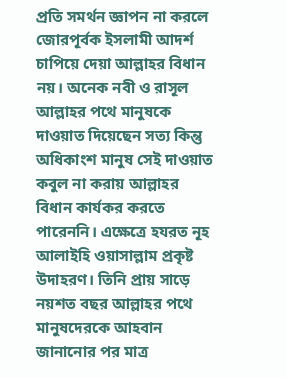প্রতি সমর্থন জ্ঞাপন না করলে জোরপূর্বক ইসলামী আদর্শ চাপিয়ে দেয়া আল্লাহর বিধান নয়। অনেক নবী ও রাসূল আল্লাহর পথে মানুষকে দাওয়াত দিয়েছেন সত্য কিন্তু অধিকাংশ মানুষ সেই দাওয়াত কবুল না করায় আল্লাহর বিধান কার্যকর করতে পারেননি। এক্ষেত্রে হযরত নূহ আলাইহি ওয়াসাল্লাম প্রকৃষ্ট উদাহরণ। তিনি প্রায় সাড়ে নয়শত বছর আল্লাহর পথে মানুষদেরকে আহবান জানানোর পর মাত্র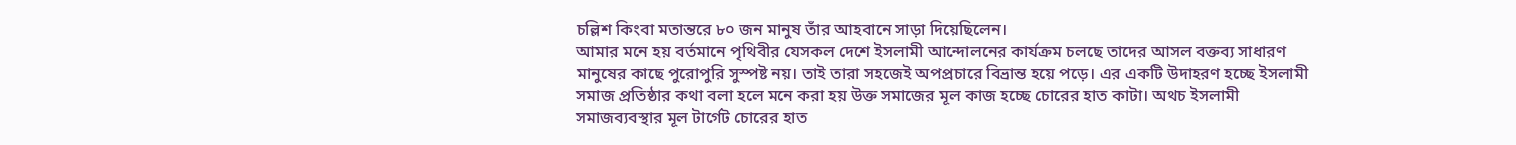চল্লিশ কিংবা মতান্তরে ৮০ জন মানুষ তাঁর আহবানে সাড়া দিয়েছিলেন।
আমার মনে হয় বর্তমানে পৃথিবীর যেসকল দেশে ইসলামী আন্দোলনের কার্যক্রম চলছে তাদের আসল বক্তব্য সাধারণ মানুষের কাছে পুরোপুরি সুস্পষ্ট নয়। তাই তারা সহজেই অপপ্রচারে বিভ্রান্ত হয়ে পড়ে। এর একটি উদাহরণ হচ্ছে ইসলামী সমাজ প্রতিষ্ঠার কথা বলা হলে মনে করা হয় উক্ত সমাজের মূল কাজ হচ্ছে চোরের হাত কাটা। অথচ ইসলামী সমাজব্যবস্থার মূল টার্গেট চোরের হাত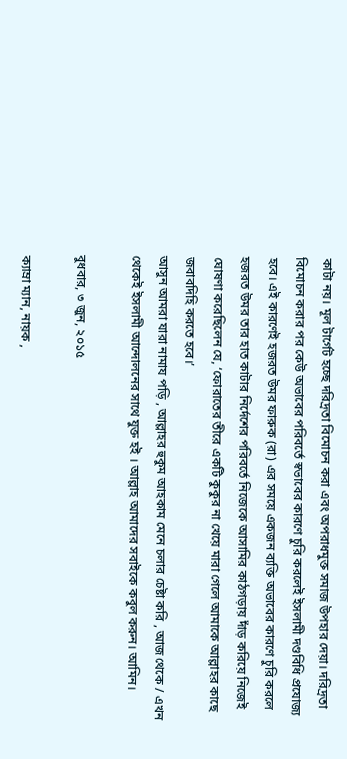কাটা নয়। মূল টার্গেট হচ্ছে দরিদ্রতা বিমোচন করা এবং অপরাধমুক্ত সমাজ উপহার দেয়া। দরিদ্রতা বিমোচন করার পর কেউ অভাবের পরিবর্তে স্বভাবের কারণে চুরি করলেই ইসলামী দণ্ডবিধি প্রযোজ্য হবে। এই কারণেই হজরত উমর ফারুক (রা) এর সময়ে একজন ব্যক্তি অভাবের কারণে চুরি করলে হজরত উমর তার হাত কাটার নির্দেশের পরিবর্তে নিজেকে আসামির কাঠগড়ায় দাঁড় করিয়ে নিজেই ঘোষণা করেছিলেন যে, ‘ফোরাতের তীরে একটি কুকুর না খেয়ে মারা গেলে আমাকে আল্লাহর কাছে জবাবদিহি করতে হবে।’
আসুন আমরা যারা নামায পড়ি , আল্লাহর হুকুম আহকাম মেনে চলার চেষ্টা করি , আজ থেকে / এখন থেকেই ইসলামী আন্দোলনের সাথে যুক্ত হই । আল্লাহ আমাদের সবাইকে কবুল করুন। আমিন।

বুধবার, ৩ জুন, ২০১৫

ক্যাম্রা ম্যান, নায়ক ,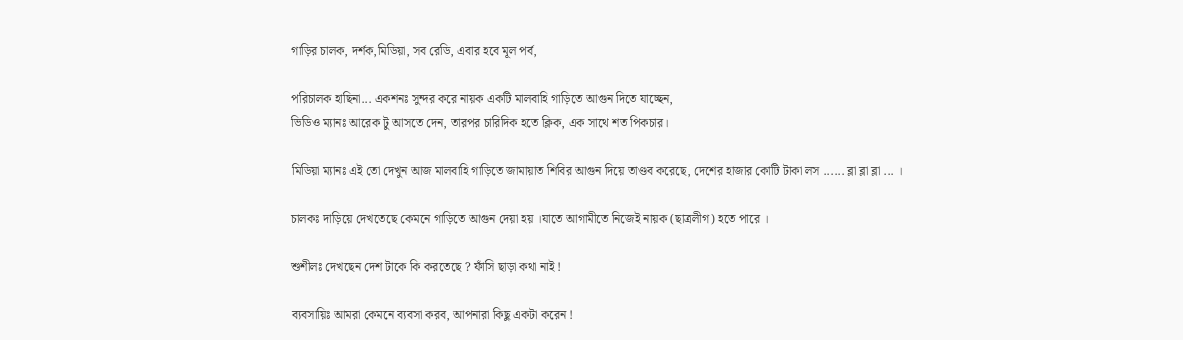গাড়ির চালক, দর্শক,মিডিয়া, সব রেডি, এবার হবে মূল পর্ব,

পরিচালক হাছিনা... একশনঃ সুন্দর করে নায়ক একটি মালবাহি গাড়িতে আগুন দিতে যাচ্ছেন,
ভিডিও ম্যানঃ আরেক টু আসতে দেন, তারপর চারিদিক হতে ক্লিক, এক সাথে শত পিকচার।

মিডিয়া ম্যানঃ এই তো দেখুন আজ মালবাহি গাড়িতে জামায়াত শিবির আগুন দিয়ে তাণ্ডব করেছে, দেশের হাজার কোটি টাকা লস ...... ব্লা ব্লা ব্লা ... ।

চালকঃ দাড়িয়ে দেখতেছে কেমনে গাড়িতে আগুন দেয়া হয় ।যাতে আগামীতে নিজেই নায়ক (ছাত্রলীগ) হতে পারে ।

শুশীলঃ দেখছেন দেশ টাকে কি করতেছে ? ফাঁসি ছাড়া কথা নাই !

ব্যবসায়িঃ আমরা কেমনে ব্যবসা করব, আপনারা কিছু একটা করেন !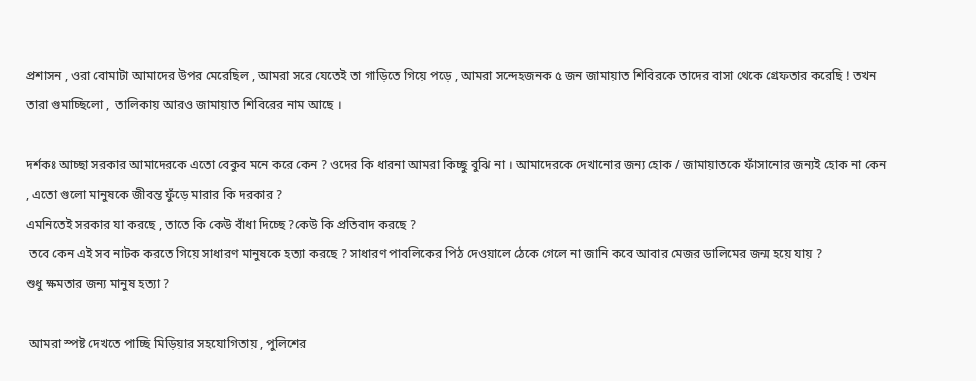প্রশাসন , ওরা বোমাটা আমাদের উপর মেরেছিল , আমরা সরে যেতেই তা গাড়িতে গিয়ে পড়ে , আমরা সন্দেহজনক ৫ জন জামায়াত শিবিরকে তাদের বাসা থেকে গ্রেফতার করেছি ! তখন তারা গুমাচ্ছিলো ,  তালিকায় আরও জামায়াত শিবিরের নাম আছে ।

দর্শকঃ আচ্ছা সরকার আমাদেরকে এতো বেকুব মনে করে কেন ? ওদের কি ধারনা আমরা কিচ্ছু বুঝি না । আমাদেরকে দেখানোর জন্য হোক / জামায়াতকে ফাঁসানোর জন্যই হোক না কেন , এতো গুলো মানুষকে জীবন্ত ফুঁড়ে মারার কি দরকার ?
এমনিতেই সরকার যা করছে , তাতে কি কেউ বাঁধা দিচ্ছে ?কেউ কি প্রতিবাদ করছে ?
 তবে কেন এই সব নাটক করতে গিয়ে সাধারণ মানুষকে হত্যা করছে ? সাধারণ পাবলিকের পিঠ দেওয়ালে ঠেকে গেলে না জানি কবে আবার মেজর ডালিমের জন্ম হয়ে যায় ?
শুধু ক্ষমতার জন্য মানুষ হত্যা ?

 আমরা স্পষ্ট দেখতে পাচ্ছি মিড়িয়ার সহযোগিতায় , পুলিশের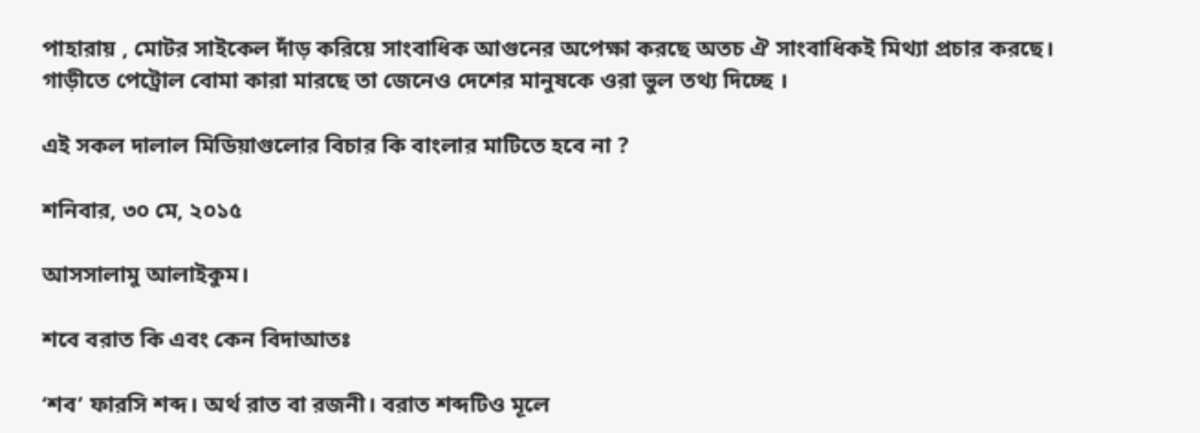পাহারায় , মোটর সাইকেল দাঁড় করিয়ে সাংবাধিক আগুনের অপেক্ষা করছে অতচ ঐ সাংবাধিকই মিথ্যা প্রচার করছে।  গাড়ীতে পেট্রোল বোমা কারা মারছে তা জেনেও দেশের মানুষকে ওরা ভুল তথ্য দিচ্ছে ।

এই সকল দালাল মিডিয়াগুলোর বিচার কি বাংলার মাটিতে হবে না ?

শনিবার, ৩০ মে, ২০১৫

আসসালামু আলাইকুম।

শবে বরাত কি এবং কেন বিদাআতঃ

‘শব’ ফারসি শব্দ। অর্থ রাত বা রজনী। বরাত শব্দটিও মূলে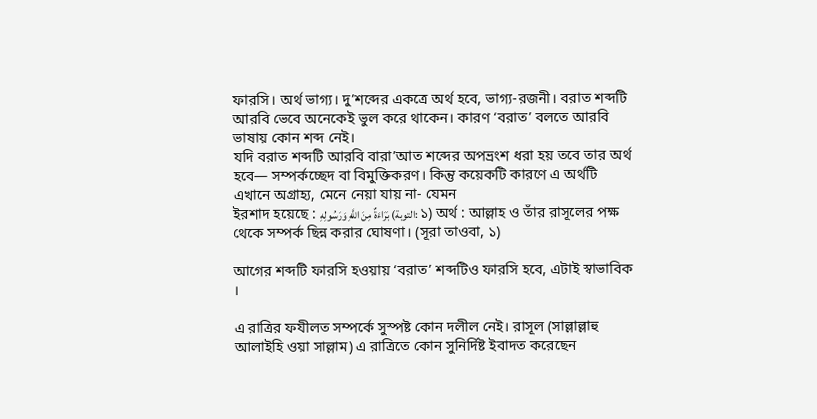ফারসি। অর্থ ভাগ্য। দু’শব্দের একত্রে অর্থ হবে, ভাগ্য-রজনী। বরাত শব্দটি আরবি ভেবে অনেকেই ভুল করে থাকেন। কারণ ‘বরাত’ বলতে আরবি ভাষায় কোন শব্দ নেই।
যদি বরাত শব্দটি আরবি বারা’আত শব্দের অপভ্রংশ ধরা হয় তবে তার অর্থ হবে— সম্পর্কচ্ছেদ বা বিমুক্তিকরণ। কিন্তু কয়েকটি কারণে এ অর্থটি এখানে অগ্রাহ্য, মেনে নেয়া যায় না- যেমন
ইরশাদ হয়েছে : بَرَاءَةٌ مِنَ اللَّهِ وَرَسُولِهِ (التوبة: ১) অর্থ : আল্লাহ ও তাঁর রাসূলের পক্ষ থেকে সম্পর্ক ছিন্ন করার ঘোষণা। (সূরা তাওবা, ১)

আগের শব্দটি ফারসি হওয়ায় ‘বরাত’ শব্দটিও ফারসি হবে, এটাই স্বাভাবিক ।

এ রাত্রির ফযীলত সম্পর্কে সুস্পষ্ট কোন দলীল নেই। রাসূল (সাল্লাল্লাহু আলাইহি ওয়া সাল্লাম) এ রাত্রিতে কোন সুনির্দিষ্ট ইবাদত করেছেন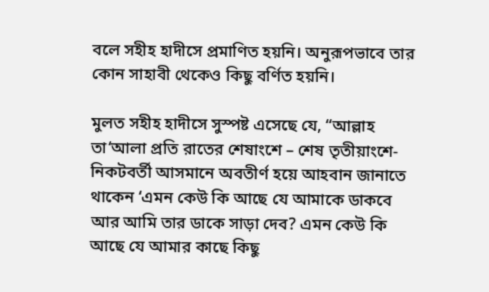বলে সহীহ হাদীসে প্রমাণিত হয়নি। অনুরূপভাবে তার কোন সাহাবী থেকেও কিছু বর্ণিত হয়নি।

মুলত সহীহ হাদীসে সুস্পষ্ট এসেছে যে, “আল্লাহ তা‘আলা প্রতি রাতের শেষাংশে – শেষ তৃতীয়াংশে- নিকটবর্তী আসমানে অবতীর্ণ হয়ে আহবান জানাতে থাকেন ‘এমন কেউ কি আছে যে আমাকে ডাকবে আর আমি তার ডাকে সাড়া দেব? এমন কেউ কি আছে যে আমার কাছে কিছু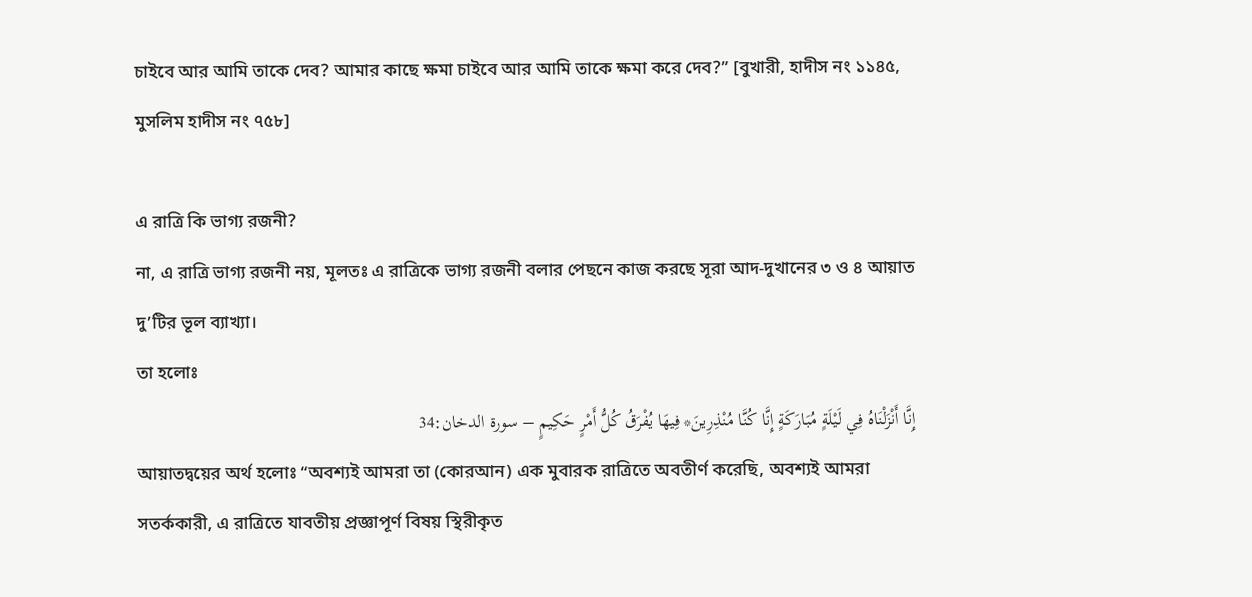চাইবে আর আমি তাকে দেব? আমার কাছে ক্ষমা চাইবে আর আমি তাকে ক্ষমা করে দেব?” [বুখারী, হাদীস নং ১১৪৫, মুসলিম হাদীস নং ৭৫৮]

এ রাত্রি কি ভাগ্য রজনী?
না, এ রাত্রি ভাগ্য রজনী নয়, মূলতঃ এ রাত্রিকে ভাগ্য রজনী বলার পেছনে কাজ করছে সূরা আদ-দুখানের ৩ ও ৪ আয়াত দু’টির ভূল ব্যাখ্যা।
তা হলোঃ
إِنَّا أَنْزَلْنَاهُ فِي لَيْلَةٍ مُبَارَكَةٍ إِنَّا كُنَّا مُنْذِرِينَ* فِيهَا يُفْرَقُ كُلُّ أَمْرٍ حَكِيمٍ – سورة الدخان:34
আয়াতদ্বয়ের অর্থ হলোঃ “অবশ্যই আমরা তা (কোরআন) এক মুবারক রাত্রিতে অবতীর্ণ করেছি, অবশ্যই আমরা সতর্ককারী, এ রাত্রিতে যাবতীয় প্রজ্ঞাপূর্ণ বিষয় স্থিরীকৃত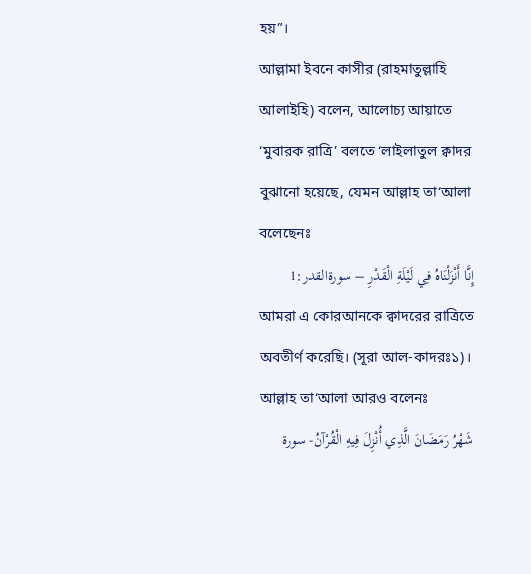হয়”।
আল্লামা ইবনে কাসীর (রাহমাতুল্লাহি আলাইহি) বলেন, আলোচ্য আয়াতে ‘মুবারক রাত্রি’ বলতে ‘লাইলাতুল ক্বাদর বুঝানো হয়েছে, যেমন আল্লাহ তা‘আলা বলেছেনঃ
إِنَّا أَنْزَلْنَاهُ فِي لَيْلَةِ الْقَدْرِ – سورةالقدر:1
আমরা এ কোরআনকে ক্বাদরের রাত্রিতে অবতীর্ণ করেছি। (সূরা আল-কাদরঃ১)।
আল্লাহ তা‘আলা আরও বলেনঃ
شَهْرُ رَمَضَانَ الَّذِي أُنْزِلَ فِيهِ الْقُرْآنُ- سورة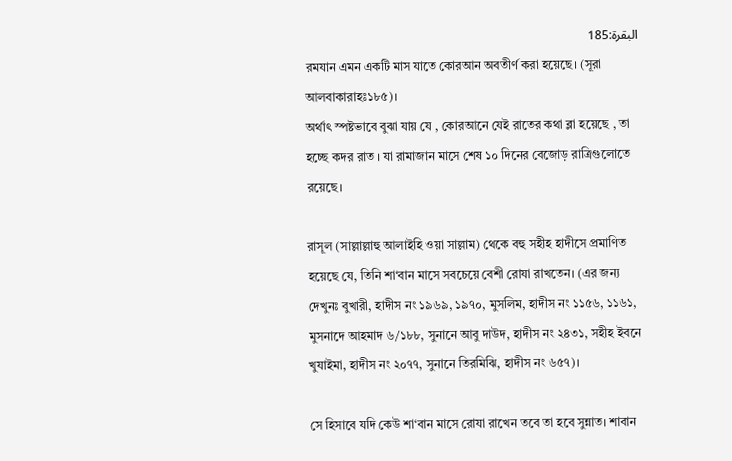البقرة:185
রমযান এমন একটি মাস যাতে কোরআন অবতীর্ণ করা হয়েছে। (সূরা আলবাকারাহঃ১৮৫)।
অর্থাৎ স্পষ্টভাবে বুঝা যায় যে , কোরআনে যেই রাতের কথা ব্লা হয়েছে , তা হচ্ছে কদর রাত । যা রামাজান মাসে শেষ ১০ দিনের বেজোড় রাত্রিগুলোতে রয়েছে।

রাসূল (সাল্লাল্লাহু আলাইহি ওয়া সাল্লাম) থেকে বহু সহীহ হাদীসে প্রমাণিত হয়েছে যে, তিনি শা‘বান মাসে সবচেয়ে বেশী রোযা রাখতেন। (এর জন্য দেখুনঃ বুখারী, হাদীস নং ১৯৬৯, ১৯৭০, মুসলিম, হাদীস নং ১১৫৬, ১১৬১, মুসনাদে আহমাদ ৬/১৮৮, সুনানে আবু দাউদ, হাদীস নং ২৪৩১, সহীহ ইবনে খুযাইমা, হাদীস নং ২০৭৭, সুনানে তিরমিঝি, হাদীস নং ৬৫৭)।

সে হিসাবে যদি কেউ শা‘বান মাসে রোযা রাখেন তবে তা হবে সুন্নাত। শাবান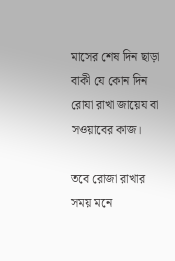মাসের শেষ দিন ছাড়া বাকী যে কোন দিন রোযা রাখা জায়েয বা সওয়াবের কাজ।

তবে রোজা রাখার সময় মনে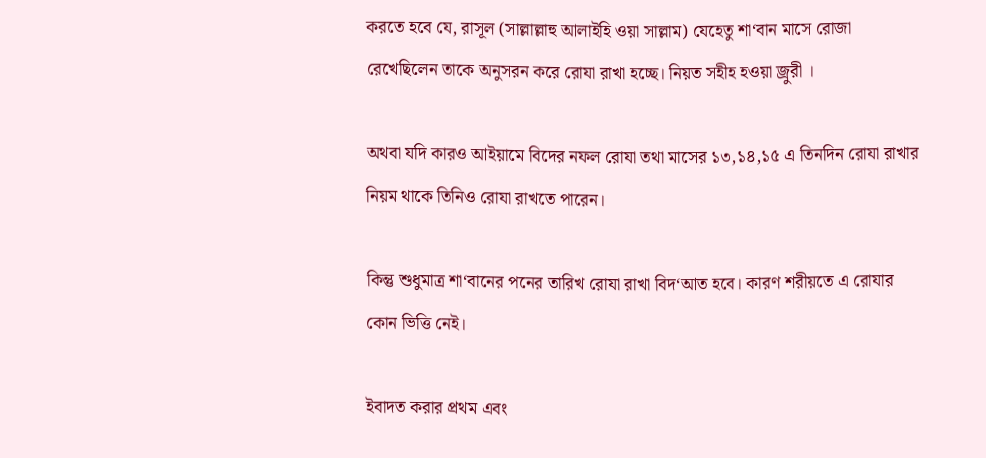করতে হবে যে, রাসূল (সাল্লাল্লাহু আলাইহি ওয়া সাল্লাম) যেহেতু শা‘বান মাসে রোজা রেখেছিলেন তাকে অনুসরন করে রোযা রাখা হচ্ছে। নিয়ত সহীহ হওয়া জ্রুরী ।

অথবা যদি কারও আইয়ামে বিদের নফল রোযা তথা মাসের ১৩,১৪,১৫ এ তিনদিন রোযা রাখার নিয়ম থাকে তিনিও রোযা রাখতে পারেন।

কিন্তু শুধুমাত্র শা‘বানের পনের তারিখ রোযা রাখা বিদ‘আত হবে। কারণ শরীয়তে এ রোযার কোন ভিত্তি নেই।

ইবাদত করার প্রথম এবং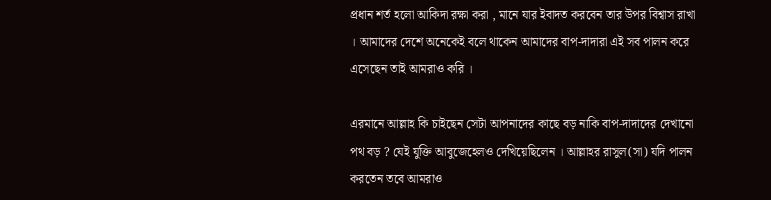প্রধান শর্ত হলো আকিদা রক্ষা করা , মানে যার ইবাদত করবেন তার উপর বিশ্বাস রাখা । আমাদের দেশে অনেকেই বলে থাকেন আমাদের বাপ-দাদারা এই সব পালন করে এসেছেন তাই আমরাও করি ।

এরমানে আল্লাহ কি চাইছেন সেটা আপনাদের কাছে বড় নাকি বাপ-দাদাদের দেখানো পথ বড় ? যেই যুক্তি আবুজেহেলও দেখিয়েছিলেন । আল্লাহর রাসুল(সা) যদি পালন করতেন তবে আমরাও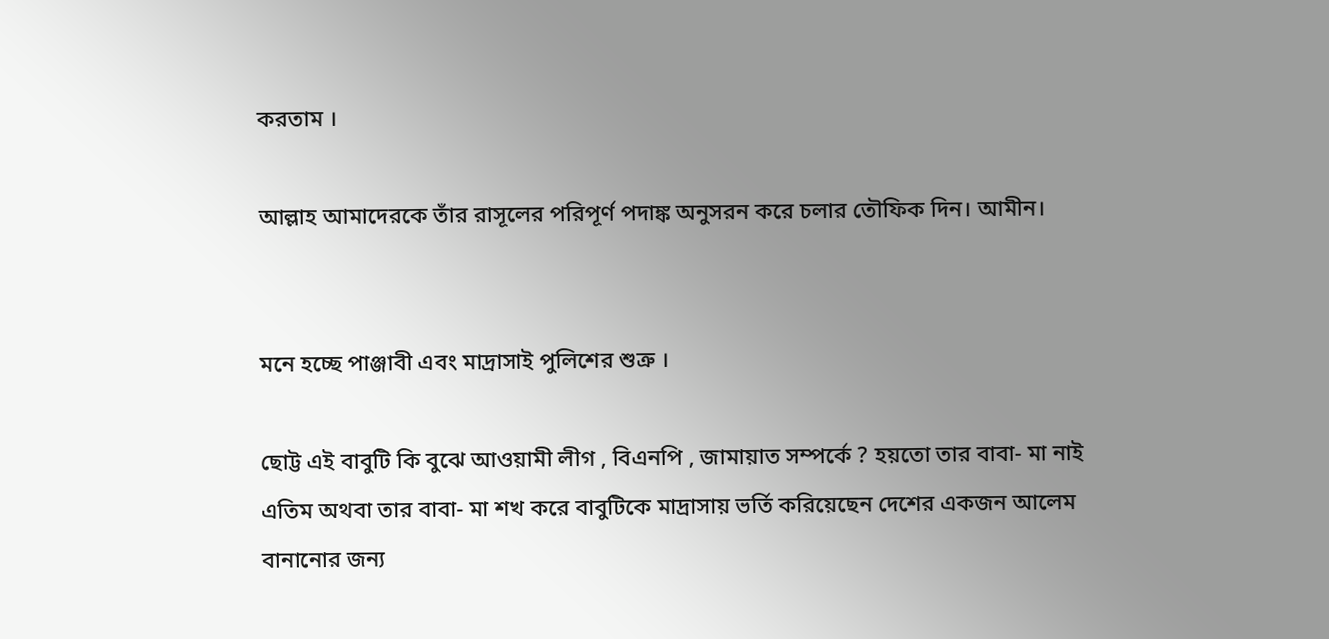করতাম ।

আল্লাহ আমাদেরকে তাঁর রাসূলের পরিপূর্ণ পদাঙ্ক অনুসরন করে চলার তৌফিক দিন। আমীন।


মনে হচ্ছে পাঞ্জাবী এবং মাদ্রাসাই পুলিশের শুত্রু ।

ছোট্ট এই বাবুটি কি বুঝে আওয়ামী লীগ , বিএনপি , জামায়াত সম্পর্কে ? হয়তো তার বাবা- মা নাই এতিম অথবা তার বাবা- মা শখ করে বাবুটিকে মাদ্রাসায় ভর্তি করিয়েছেন দেশের একজন আলেম বানানোর জন্য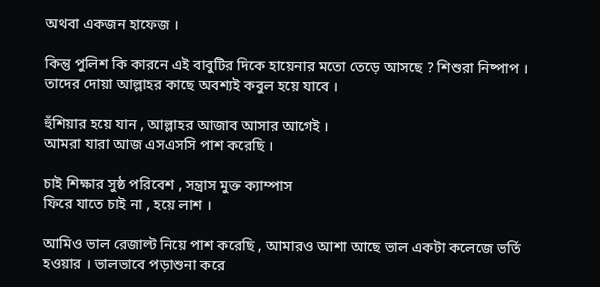অথবা একজন হাফেজ ।

কিন্তু পুলিশ কি কারনে এই বাবুটির দিকে হায়েনার মতো তেড়ে আসছে ? শিশুরা নিষ্পাপ । তাদের দোয়া আল্লাহর কাছে অবশ্যই কবুল হয়ে যাবে ।

হুঁশিয়ার হয়ে যান , আল্লাহর আজাব আসার আগেই ।
আমরা যারা আজ এসএসসি পাশ করেছি ।

চাই শিক্ষার সুষ্ঠ পরিবেশ , সন্ত্রাস মুক্ত ক্যাম্পাস
ফিরে যাতে চাই না , হয়ে লাশ ।

আমিও ভাল রেজাল্ট নিয়ে পাশ করেছি , আমারও আশা আছে ভাল একটা কলেজে ভর্তি হওয়ার । ভালভাবে পড়াশুনা করে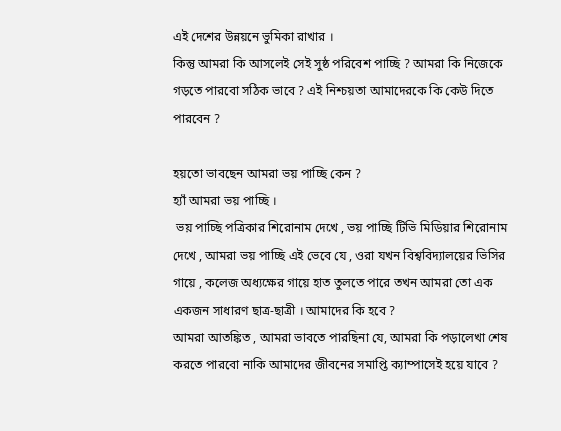এই দেশের উন্নয়নে ভুমিকা রাখার ।
কিন্তু আমরা কি আসলেই সেই সুষ্ঠ পরিবেশ পাচ্ছি ? আমরা কি নিজেকে গড়তে পারবো সঠিক ভাবে ? এই নিশ্চয়তা আমাদেরকে কি কেউ দিতে পারবেন ?

হয়তো ভাবছেন আমরা ভয় পাচ্ছি কেন ?
হ্যাঁ আমরা ভয় পাচ্ছি ।
 ভয় পাচ্ছি পত্রিকার শিরোনাম দেখে , ভয় পাচ্ছি টিভি মিডিয়ার শিরোনাম দেখে , আমরা ভয় পাচ্ছি এই ভেবে যে , ওরা যখন বিশ্ববিদ্যালয়ের ভিসির গায়ে , কলেজ অধ্যক্ষের গায়ে হাত তুলতে পারে তখন আমরা তো এক একজন সাধারণ ছাত্র-ছাত্রী । আমাদের কি হবে ?
আমরা আতঙ্কিত , আমরা ভাবতে পারছিনা যে, আমরা কি পড়ালেখা শেষ করতে পারবো নাকি আমাদের জীবনের সমাপ্তি ক্যাম্পাসেই হয়ে যাবে ?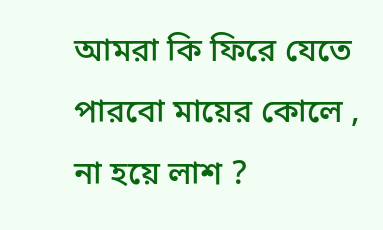আমরা কি ফিরে যেতে পারবো মায়ের কোলে , না হয়ে লাশ ?